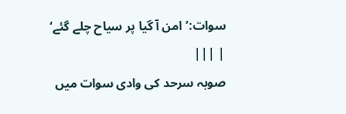سوات:’امن آ گیا پر سیاح چلے گئے‘ | |||
صوبہ سرحد کی وادی سوات میں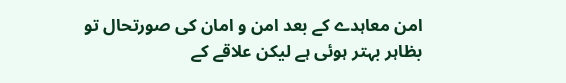امن معاہدے کے بعد امن و امان کی صورتحال تو بظاہر بہتر ہوئی ہے لیکن علاقے کے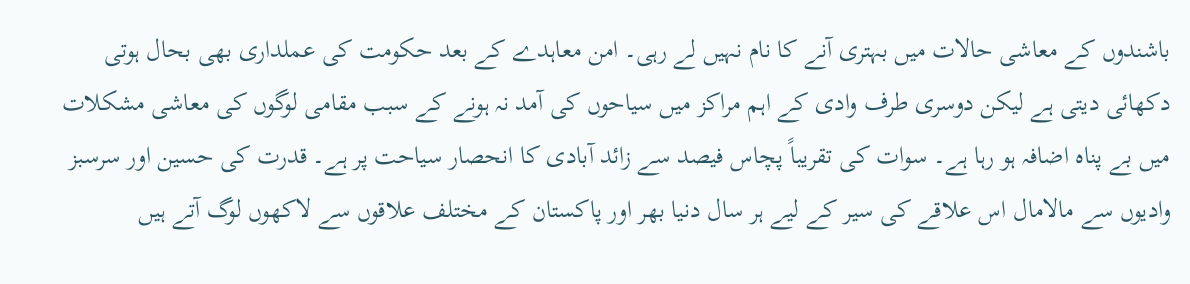باشندوں کے معاشی حالات میں بہتری آنے کا نام نہیں لے رہی۔ امن معاہدے کے بعد حکومت کی عملداری بھی بحال ہوتی دکھائی دیتی ہے لیکن دوسری طرف وادی کے اہم مراکز میں سیاحوں کی آمد نہ ہونے کے سبب مقامی لوگوں کی معاشی مشکلات میں بے پناہ اضافہ ہو رہا ہے۔ سوات کی تقریباً پچاس فیصد سے زائد آبادی کا انحصار سیاحت پر ہے۔ قدرت کی حسین اور سرسبز وادیوں سے مالامال اس علاقے کی سیر کے لیے ہر سال دنیا بھر اور پاکستان کے مختلف علاقوں سے لاکھوں لوگ آتے ہیں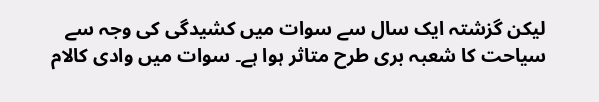لیکن گزشتہ ایک سال سے سوات میں کشیدگی کی وجہ سے سیاحت کا شعبہ بری طرح متاثر ہوا ہے۔ سوات میں وادی کالام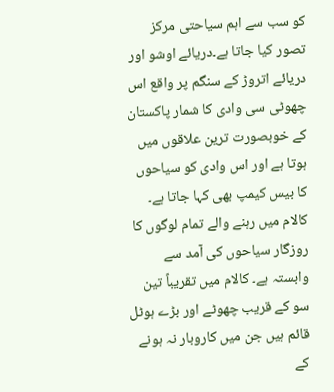کو سب سے اہم سیاحتی مرکز تصور کیا جاتا ہے۔دریائے اوشو اور دریائے اتروڑ کے سنگم پر واقع اس چھوٹی سی وادی کا شمار پاکستان کے خوبصورت ترین علاقوں میں ہوتا ہے اور اس وادی کو سیاحوں کا بیس کیمپ بھی کہا جاتا ہے۔ کالام میں رہنے والے تمام لوگوں کا روزگار سیاحوں کی آمد سے وابستہ ہے۔ کالام میں تقریباً تین سو کے قریب چھوٹے اور بڑے ہوٹل قائم ہیں جن میں کاروبار نہ ہونے کے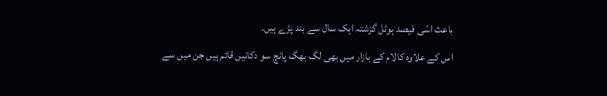باعث اسّی فیصد ہوٹل گزشتہ ایک سال سے بند پڑے ہیں۔
اس کے علاوہ کالام کے بازار میں بھی لگ بھگ پانچ سو دکانیں قائم ہیں جن میں سے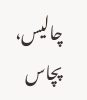چالیس، پچاس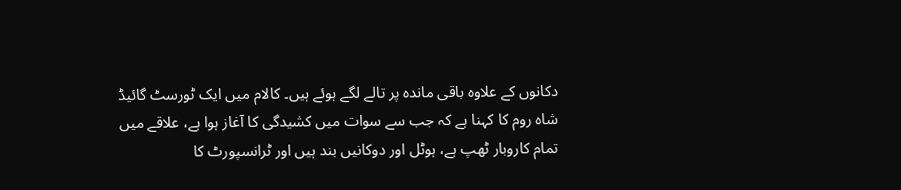دکانوں کے علاوہ باقی ماندہ پر تالے لگے ہوئے ہیں۔ کالام میں ایک ٹورسٹ گائیڈ شاہ روم کا کہنا ہے کہ جب سے سوات میں کشیدگی کا آغاز ہوا ہے، علاقے میں تمام کاروبار ٹھپ ہے، ہوٹل اور دوکانیں بند ہیں اور ٹرانسپورٹ کا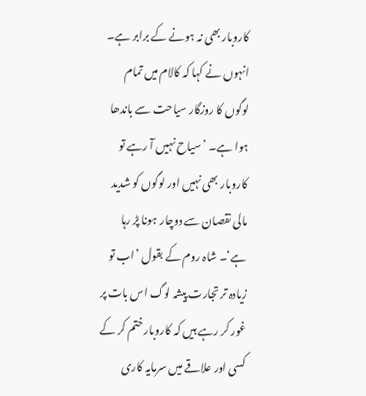کاروبار بھی نہ ہونے کے برابر ہے۔ انہوں نے کہا کہ کالام میں تمام لوگوں کا روزگار سیاحت سے باندھا ہوا ہے۔ ’سیاح نہیں آ رہے تو کاروبار بھی نہیں اور لوگوں کو شدید مالی نقصان سے دوچار ہونا پڑ رہا ہے‘۔ شاہ روم کے بقول ’اب تو زیادہ تر تجارت پیشہ لوگ اس بات پر غور کر رہے ہیں کہ کاروبار ختم کر کے کسی اور علاقے میں سرمایہ کاری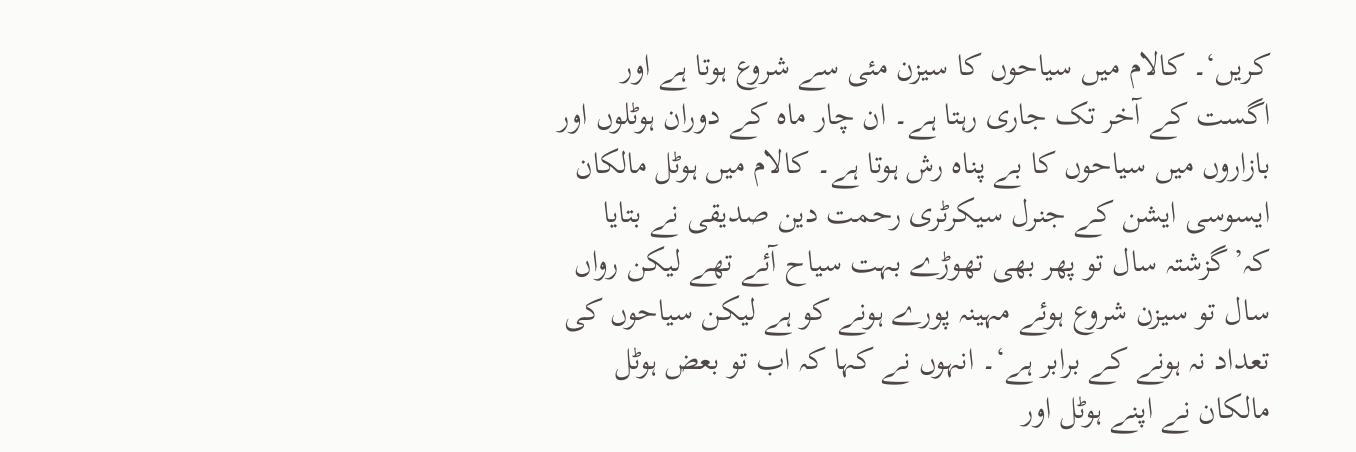کریں‘۔ کالام میں سیاحوں کا سیزن مئی سے شروع ہوتا ہے اور اگست کے آخر تک جاری رہتا ہے۔ ان چار ماہ کے دوران ہوٹلوں اور بازاروں میں سیاحوں کا بے پناہ رش ہوتا ہے۔ کالام میں ہوٹل مالکان ایسوسی ایشن کے جنرل سیکرٹری رحمت دین صدیقی نے بتایا کہ’گزشتہ سال تو پھر بھی تھوڑے بہت سیاح آئے تھے لیکن رواں سال تو سیزن شروع ہوئے مہینہ پورے ہونے کو ہے لیکن سیاحوں کی تعداد نہ ہونے کے برابر ہے‘۔ انہوں نے کہا کہ اب تو بعض ہوٹل مالکان نے اپنے ہوٹل اور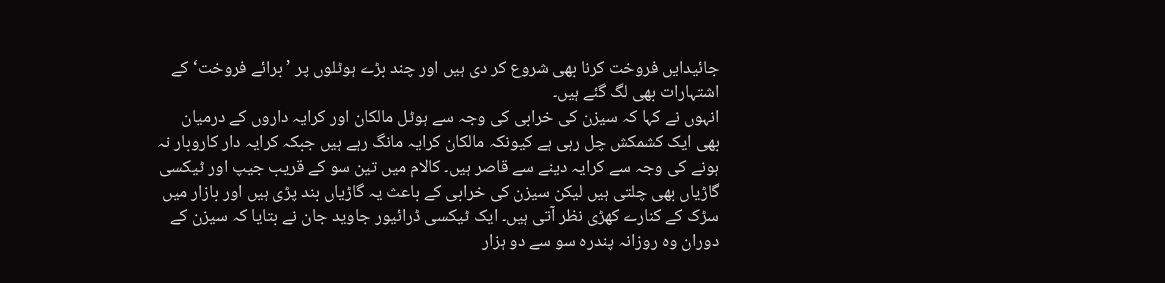جائیدایں فروخت کرنا بھی شروع کر دی ہیں اور چند بڑے ہوٹلوں پر ’برائے فروخت‘ کے اشتہارات بھی لگ گئے ہیں۔
انہوں نے کہا کہ سیزن کی خرابی کی وجہ سے ہوٹل مالکان اور کرایہ داروں کے درمیان بھی ایک کشمکش چل رہی ہے کیونکہ مالکان کرایہ مانگ رہے ہیں جبکہ کرایہ دار کاروبار نہ ہونے کی وجہ سے کرایہ دینے سے قاصر ہیں۔ کالام میں تین سو کے قریب جیپ اور ٹیکسی گاڑیاں بھی چلتی ہیں لیکن سیزن کی خرابی کے باعث یہ گاڑیاں بند پڑی ہیں اور بازار میں سڑک کے کنارے کھڑی نظر آتی ہیں۔ ایک ٹیکسی ڈرائیور جاوید جان نے بتایا کہ سیزن کے دوران وہ روزانہ پندرہ سو سے دو ہزار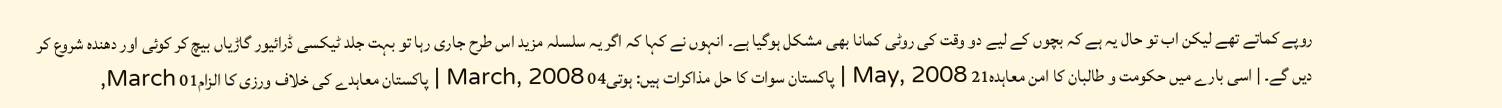روپے کماتے تھے لیکن اب تو حال یہ ہے کہ بچوں کے لیے دو وقت کی روٹی کمانا بھی مشکل ہوگیا ہے۔ انہوں نے کہا کہ اگر یہ سلسلہ مزید اس طرح جاری رہا تو بہت جلد ٹیکسی ڈرائیور گاڑیاں بیچ کر کوئی اور دھندہ شروع کر دیں گے۔ | اسی بارے میں حکومت و طالبان کا امن معاہدہ21 May, 2008 | پاکستان سوات کا حل مذاکرات ہیں: ہوتی04 March, 2008 | پاکستان معاہدے کی خلاف ورزی کا الزام01 March,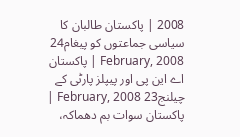2008 | پاکستان طالبان کا سیاسی جماعتوں کو پیغام24 February, 2008 | پاکستان اے این پی اور پیپلز پارٹی کے چیلنج23 February, 2008 | پاکستان سوات بم دھماکہ،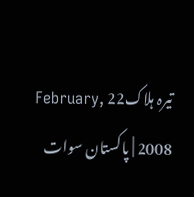تیرہ ہلاک22 February, 2008 | پاکستان سوات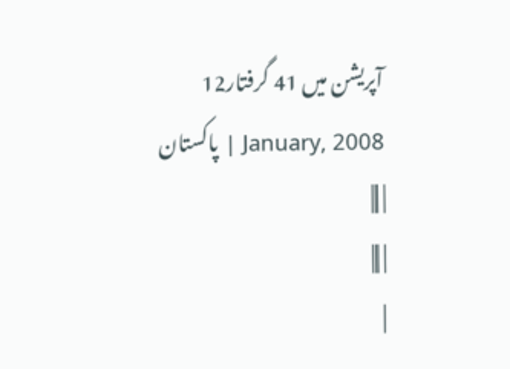آپریشن میں 41 گرفتار12 January, 2008 | پاکستان | |||
| |||
|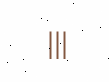|||